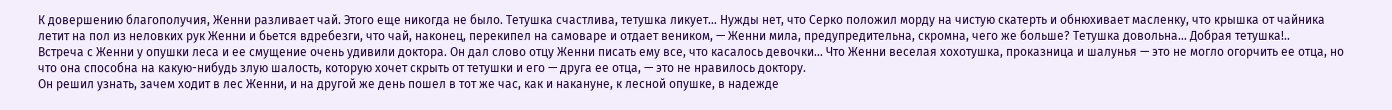К довершению благополучия, Женни разливает чай. Этого еще никогда не было. Тетушка счастлива, тетушка ликует… Нужды нет, что Серко положил морду на чистую скатерть и обнюхивает масленку, что крышка от чайника летит на пол из неловких рук Женни и бьется вдребезги, что чай, наконец, перекипел на самоваре и отдает веником, — Женни мила, предупредительна, скромна, чего же больше? Тетушка довольна… Добрая тетушка!..
Встреча с Женни у опушки леса и ее смущение очень удивили доктора. Он дал слово отцу Женни писать ему все, что касалось девочки… Что Женни веселая хохотушка, проказница и шалунья — это не могло огорчить ее отца, но что она способна на какую-нибудь злую шалость, которую хочет скрыть от тетушки и его — друга ее отца, — это не нравилось доктору.
Он решил узнать, зачем ходит в лес Женни, и на другой же день пошел в тот же час, как и накануне, к лесной опушке, в надежде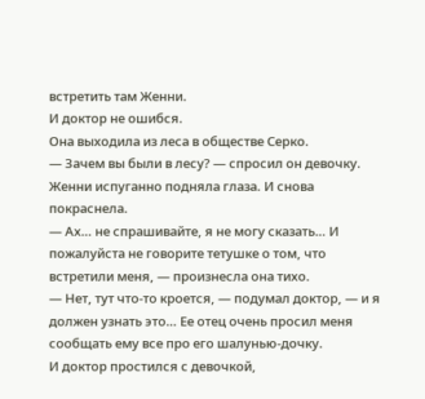встретить там Женни.
И доктор не ошибся.
Она выходила из леса в обществе Серко.
— Зачем вы были в лесу? — спросил он девочку.
Женни испуганно подняла глаза. И снова покраснела.
— Ах… не спрашивайте, я не могу сказать… И пожалуйста не говорите тетушке о том, что встретили меня, — произнесла она тихо.
— Нет, тут что-то кроется, — подумал доктор, — и я должен узнать это… Ее отец очень просил меня сообщать ему все про его шалунью-дочку.
И доктор простился с девочкой,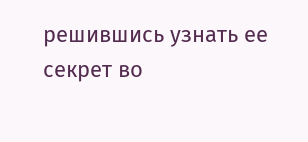решившись узнать ее секрет во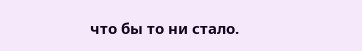что бы то ни стало.